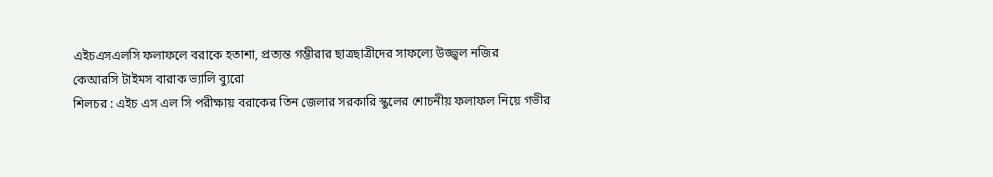এইচএসএলসি ফলাফলে বরাকে হতাশা, প্রত্যন্ত গম্ভীরার ছাত্রছাত্রীদের সাফল্যে উজ্জ্বল নজির
কেআরসি টাইমস বারাক ভ্যালি ব্যুরো
শিলচর : এইচ এস এল সি পরীক্ষায় বরাকের তিন জেলার সরকারি স্কুলের শোচনীয় ফলাফল নিয়ে গভীর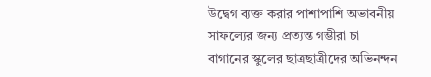উদ্বেগ ব্যক্ত করার পাশাপাশি অভাবনীয় সাফল্যের জন্য প্রত্যন্ত গম্ভীরা চা বাগানের স্কুলের ছাত্রছাত্রীদের অভিনন্দন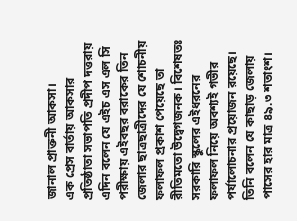জানাল প্রাক্তনী আকসা।
এক প্রেস বার্তায় আকসার প্রতিষ্ঠাতা সভাপতি প্রদীপ দত্তরায় এদিন বলেন যে এইচ এস এল সি পরীক্ষায় এইবছর বরাকের তিন জেলার ছাত্রছাত্রীদের যে শোচনীয় ফলাফল প্রকাশ পেয়েছে তা রীতিমতো উদ্বেগজনক। বিশেষতঃ সরকারি স্কুলের এইধরনের ফলাফল নিয়ে অবশ্যই গভীর পর্যালোচনার প্রয়োজন রয়েছে। তিনি বলেন যে কাছাড় জেলায় পাসের হার মাত্র ৪৯.৩ শতাংশ।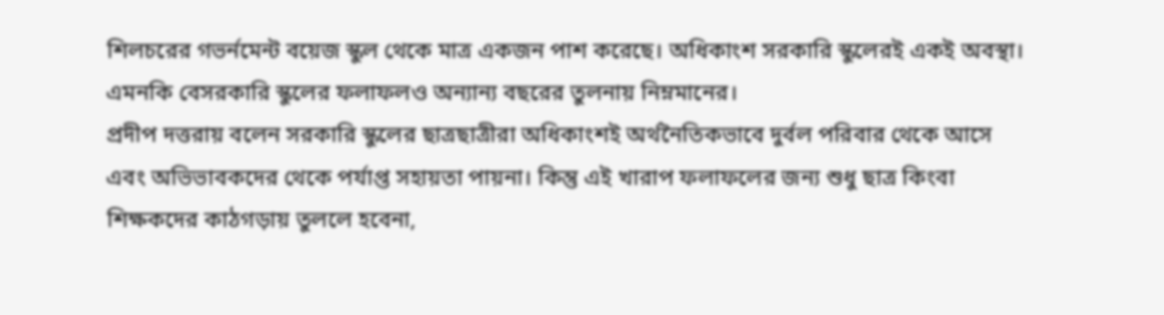শিলচরের গভর্নমেন্ট বয়েজ স্কুল থেকে মাত্র একজন পাশ করেছে। অধিকাংশ সরকারি স্কুলেরই একই অবস্থা। এমনকি বেসরকারি স্কুলের ফলাফলও অন্যান্য বছরের তুলনায় নিম্নমানের।
প্রদীপ দত্তরায় বলেন সরকারি স্কুলের ছাত্রছাত্রীরা অধিকাংশই অর্থনৈতিকভাবে দুর্বল পরিবার থেকে আসে এবং অভিভাবকদের থেকে পর্যাপ্ত সহায়তা পায়না। কিন্তু এই খারাপ ফলাফলের জন্য শুধু ছাত্র কিংবা শিক্ষকদের কাঠগড়ায় তুললে হবেনা,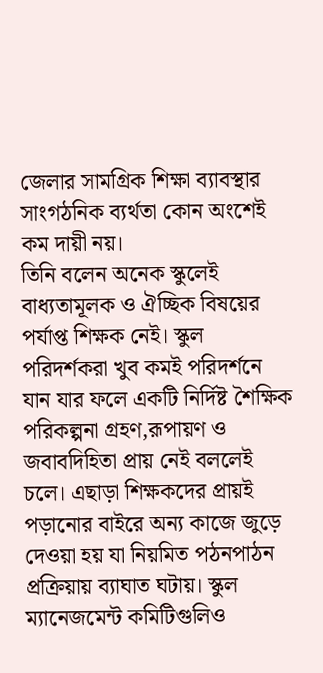জেলার সামগ্রিক শিক্ষা ব্যাবস্থার সাংগঠনিক ব্যর্থতা কোন অংশেই কম দায়ী নয়।
তিনি বলেন অনেক স্কুলেই বাধ্যতামূলক ও ঐচ্ছিক বিষয়ের পর্যাপ্ত শিক্ষক নেই। স্কুল পরিদর্শকরা খুব কমই পরিদর্শনে যান যার ফলে একটি নির্দিষ্ট শৈক্ষিক পরিকল্পনা গ্রহণ,রূপায়ণ ও জবাবদিহিতা প্রায় নেই বললেই চলে। এছাড়া শিক্ষকদের প্রায়ই পড়ানোর বাইরে অন্য কাজে জুড়ে দেওয়া হয় যা নিয়মিত পঠনপাঠন প্রক্রিয়ায় ব্যাঘাত ঘটায়। স্কুল ম্যানেজমেন্ট কমিটিগুলিও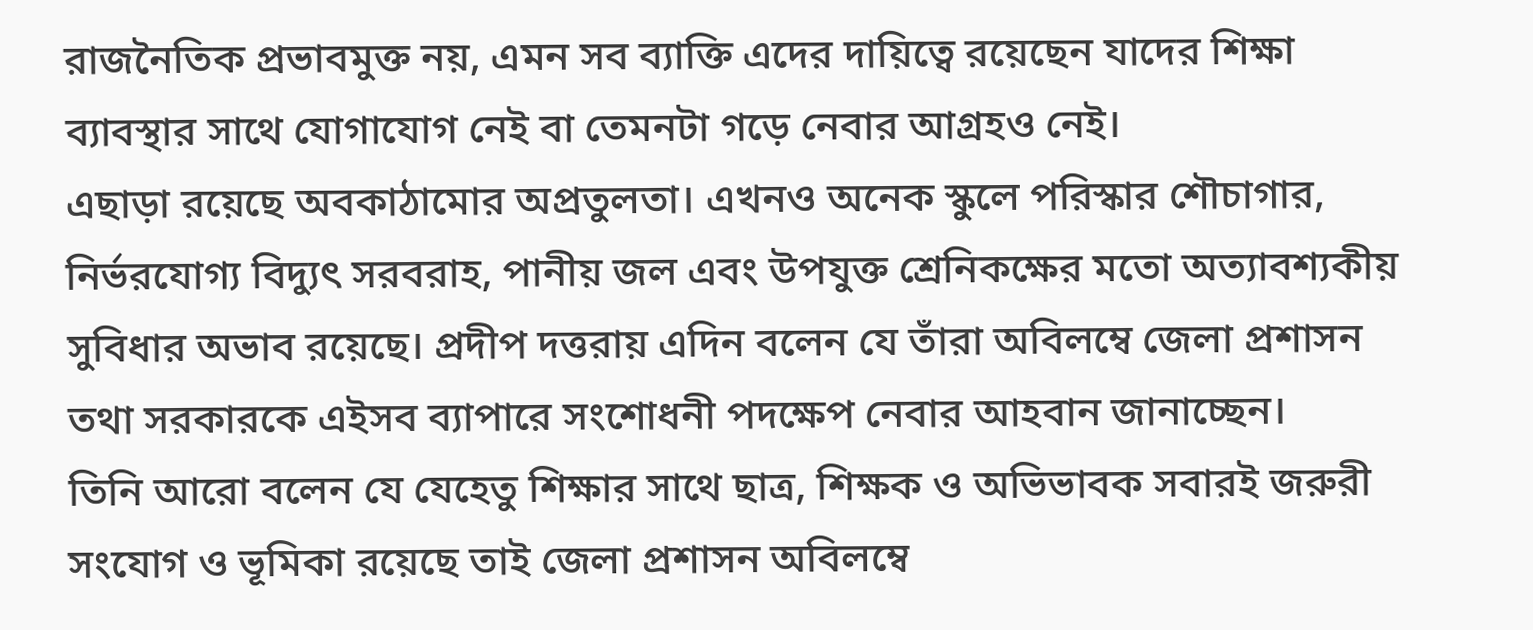রাজনৈতিক প্রভাবমুক্ত নয়, এমন সব ব্যাক্তি এদের দায়িত্বে রয়েছেন যাদের শিক্ষা ব্যাবস্থার সাথে যোগাযোগ নেই বা তেমনটা গড়ে নেবার আগ্রহও নেই।
এছাড়া রয়েছে অবকাঠামোর অপ্রতুলতা। এখনও অনেক স্কুলে পরিস্কার শৌচাগার, নির্ভরযোগ্য বিদ্যুৎ সরবরাহ, পানীয় জল এবং উপযুক্ত শ্রেনিকক্ষের মতো অত্যাবশ্যকীয় সুবিধার অভাব রয়েছে। প্রদীপ দত্তরায় এদিন বলেন যে তাঁরা অবিলম্বে জেলা প্রশাসন তথা সরকারকে এইসব ব্যাপারে সংশোধনী পদক্ষেপ নেবার আহবান জানাচ্ছেন।
তিনি আরো বলেন যে যেহেতু শিক্ষার সাথে ছাত্র, শিক্ষক ও অভিভাবক সবারই জরুরী সংযোগ ও ভূমিকা রয়েছে তাই জেলা প্রশাসন অবিলম্বে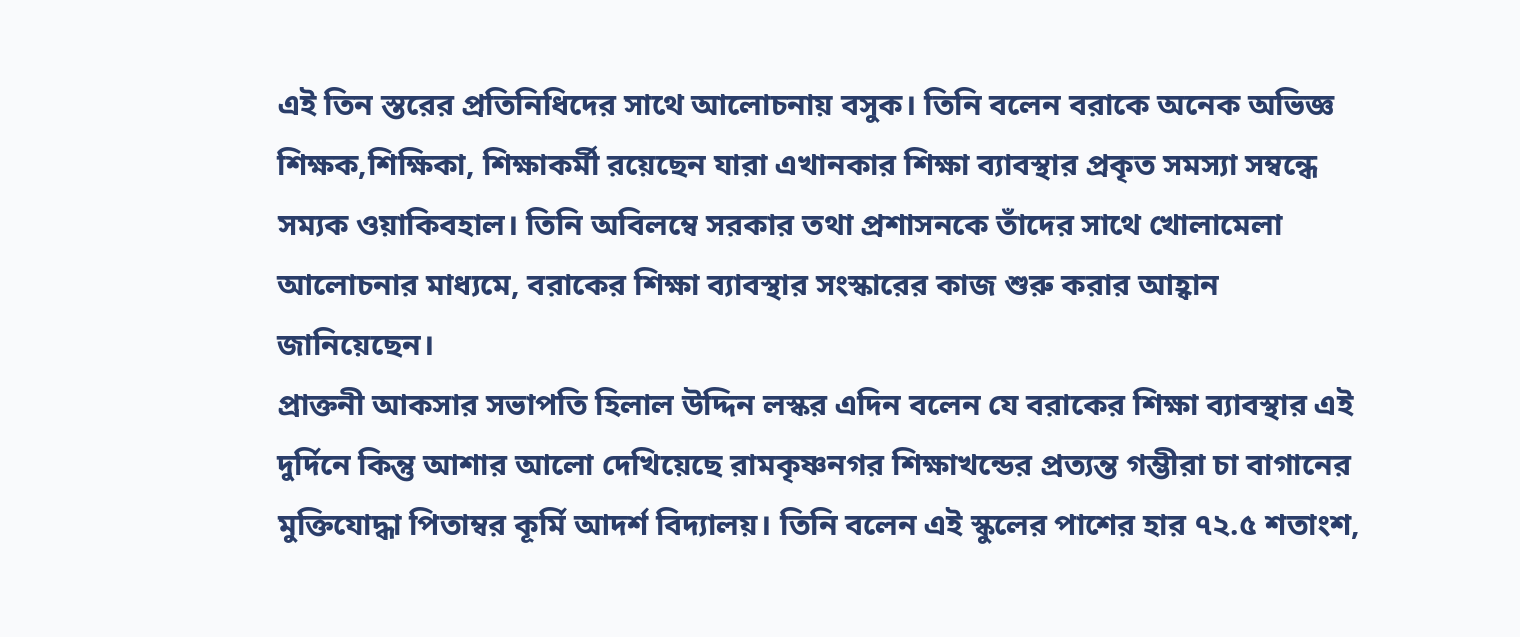এই তিন স্তরের প্রতিনিধিদের সাথে আলোচনায় বসুক। তিনি বলেন বরাকে অনেক অভিজ্ঞ শিক্ষক,শিক্ষিকা, শিক্ষাকর্মী রয়েছেন যারা এখানকার শিক্ষা ব্যাবস্থার প্রকৃত সমস্যা সম্বন্ধে সম্যক ওয়াকিবহাল। তিনি অবিলম্বে সরকার তথা প্রশাসনকে তাঁদের সাথে খোলামেলা আলোচনার মাধ্যমে, বরাকের শিক্ষা ব্যাবস্থার সংস্কারের কাজ শুরু করার আহ্বান জানিয়েছেন।
প্রাক্তনী আকসার সভাপতি হিলাল উদ্দিন লস্কর এদিন বলেন যে বরাকের শিক্ষা ব্যাবস্থার এই দুর্দিনে কিন্তু আশার আলো দেখিয়েছে রামকৃষ্ণনগর শিক্ষাখন্ডের প্রত্যন্ত গম্ভীরা চা বাগানের মুক্তিযোদ্ধা পিতাম্বর কূর্মি আদর্শ বিদ্যালয়। তিনি বলেন এই স্কুলের পাশের হার ৭২.৫ শতাংশ,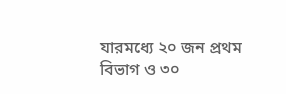যারমধ্যে ২০ জন প্রথম বিভাগ ও ৩০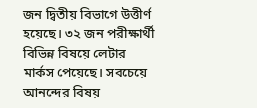জন দ্বিতীয় বিভাগে উত্তীর্ণ হয়েছে। ৩২ জন পরীক্ষার্থী বিভিন্ন বিষয়ে লেটার মার্কস পেয়েছে। সবচেয়ে আনন্দের বিষয়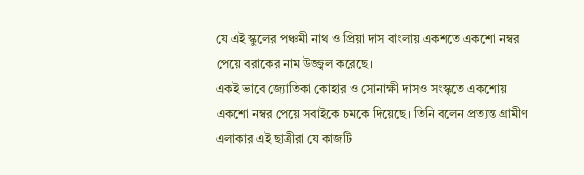যে এই স্কুলের পঞ্চমী নাথ ও প্রিয়া দাস বাংলায় একশতে একশো নম্বর পেয়ে বরাকের নাম উজ্জ্বল করেছে।
একই ভাবে জ্যোতিকা কোহার ও সোনাক্ষী দাসও সংস্কৃতে একশোয় একশো নম্বর পেয়ে সবাইকে চমকে দিয়েছে। তিনি বলেন প্রত্যন্ত গ্রামীণ এলাকার এই ছাত্রীরা যে কাজটি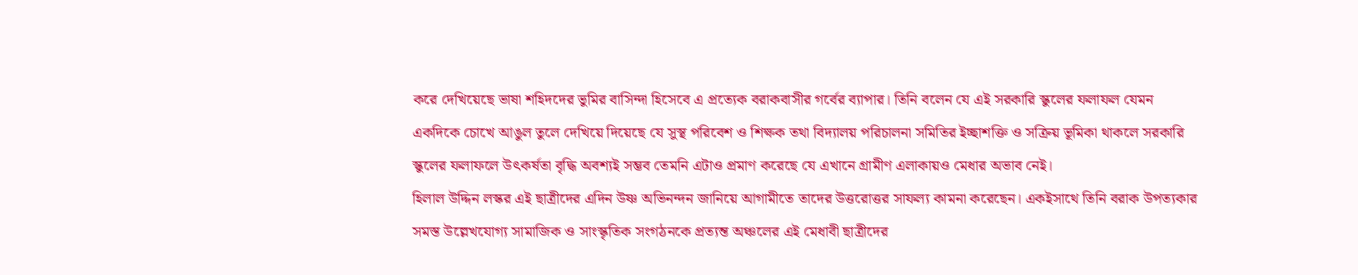করে দেখিয়েছে ভাষা শহিদদের ভুমির বাসিন্দা হিসেবে এ প্রত্যেক বরাকবাসীর গর্বের ব্যাপার। তিনি বলেন যে এই সরকারি স্কুলের ফলাফল যেমন একদিকে চোখে আঙুল তুলে দেখিয়ে দিয়েছে যে সুস্থ পরিবেশ ও শিক্ষক তথা বিদ্যালয় পরিচালনা সমিতির ইচ্ছাশক্তি ও সক্রিয় ভূমিকা থাকলে সরকারি স্কুলের ফলাফলে উৎকর্ষতা বৃদ্ধি অবশ্যই সম্ভব তেমনি এটাও প্রমাণ করেছে যে এখানে গ্রামীণ এলাকায়ও মেধার অভাব নেই।
হিলাল উদ্দিন লস্কর এই ছাত্রীদের এদিন উষ্ণ অভিনন্দন জানিয়ে আগামীতে তাদের উত্তরোত্তর সাফল্য কামনা করেছেন। একইসাথে তিনি বরাক উপত্যকার সমস্ত উল্লেখযোগ্য সামাজিক ও সাংস্কৃতিক সংগঠনকে প্রত্যন্ত অঞ্চলের এই মেধাবী ছাত্রীদের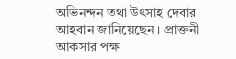অভিনন্দন তথা উৎসাহ দেবার আহবান জানিয়েছেন। প্রাক্তনী আকসার পক্ষ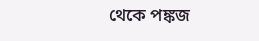থেকে পঙ্কজ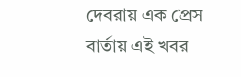দেবরায় এক প্রেস বার্তায় এই খবর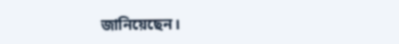জানিয়েছেন।